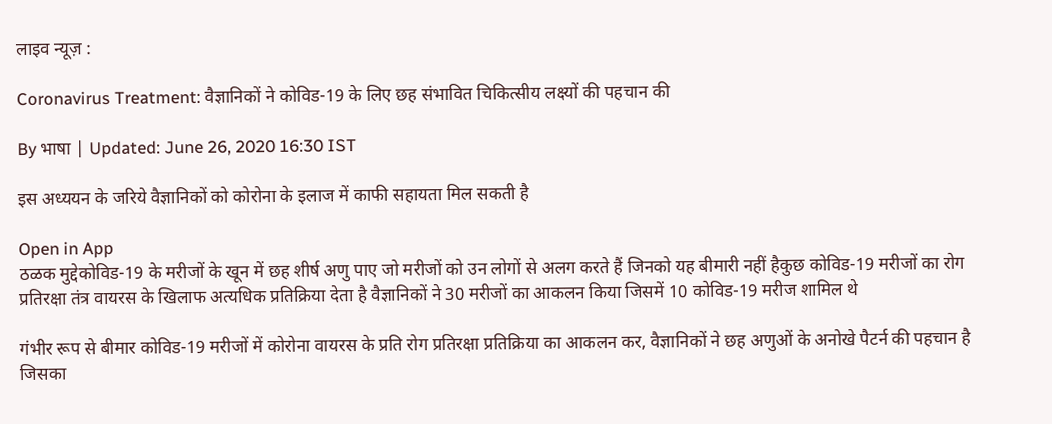लाइव न्यूज़ :

Coronavirus Treatment: वैज्ञानिकों ने कोविड-19 के लिए छह संभावित चिकित्सीय लक्ष्यों की पहचान की

By भाषा | Updated: June 26, 2020 16:30 IST

इस अध्ययन के जरिये वैज्ञानिकों को कोरोना के इलाज में काफी सहायता मिल सकती है

Open in App
ठळक मुद्देकोविड-19 के मरीजों के खून में छह शीर्ष अणु पाए जो मरीजों को उन लोगों से अलग करते हैं जिनको यह बीमारी नहीं हैकुछ कोविड-19 मरीजों का रोग प्रतिरक्षा तंत्र वायरस के खिलाफ अत्यधिक प्रतिक्रिया देता है वैज्ञानिकों ने 30 मरीजों का आकलन किया जिसमें 10 कोविड-19 मरीज शामिल थे

गंभीर रूप से बीमार कोविड-19 मरीजों में कोरोना वायरस के प्रति रोग प्रतिरक्षा प्रतिक्रिया का आकलन कर, वैज्ञानिकों ने छह अणुओं के अनोखे पैटर्न की पहचान है जिसका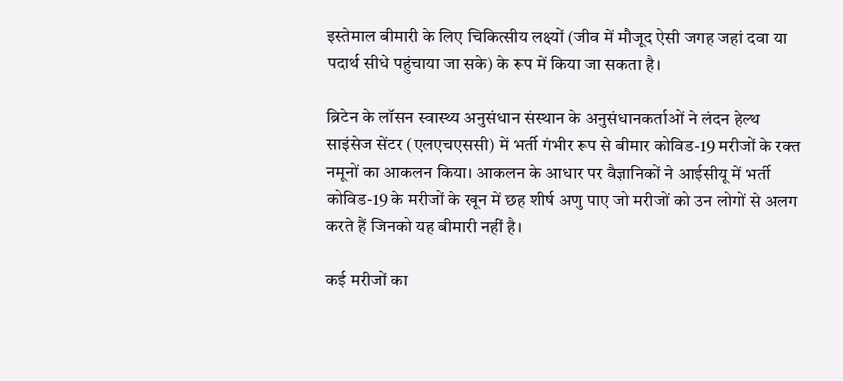इस्तेमाल बीमारी के लिए चिकित्सीय लक्ष्यों (जीव में मौजूद ऐसी जगह जहां दवा या पदार्थ सीधे पहुंचाया जा सके) के रूप में किया जा सकता है।

ब्रिटेन के लॉसन स्वास्थ्य अनुसंधान संस्थान के अनुसंधानकर्ताओं ने लंदन हेल्थ साइंसेज सेंटर (एलएचएससी) में भर्ती गंभीर रूप से बीमार कोविड-19 मरीजों के रक्त नमूनों का आकलन किया। आकलन के आधार पर वैज्ञानिकों ने आईसीयू में भर्ती कोविड-19 के मरीजों के खून में छह शीर्ष अणु पाए जो मरीजों को उन लोगों से अलग करते हैं जिनको यह बीमारी नहीं है।

कई मरीजों का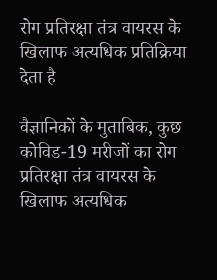रोग प्रतिरक्षा तंत्र वायरस के खिलाफ अत्यधिक प्रतिक्रिया देता है

वैज्ञानिकों के मुताबिक, कुछ कोविड-19 मरीजों का रोग प्रतिरक्षा तंत्र वायरस के खिलाफ अत्यधिक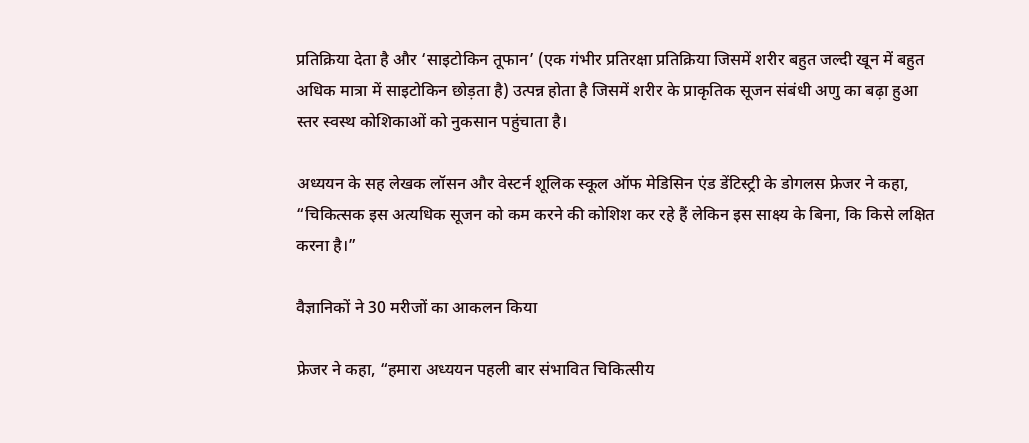प्रतिक्रिया देता है और ‘साइटोकिन तूफान’ (एक गंभीर प्रतिरक्षा प्रतिक्रिया जिसमें शरीर बहुत जल्दी खून में बहुत अधिक मात्रा में साइटोकिन छोड़ता है) उत्पन्न होता है जिसमें शरीर के प्राकृतिक सूजन संबंधी अणु का बढ़ा हुआ स्तर स्वस्थ कोशिकाओं को नुकसान पहुंचाता है।

अध्ययन के सह लेखक लॉसन और वेस्टर्न शूलिक स्कूल ऑफ मेडिसिन एंड डेंटिस्ट्री के डोगलस फ्रेजर ने कहा, “चिकित्सक इस अत्यधिक सूजन को कम करने की कोशिश कर रहे हैं लेकिन इस साक्ष्य के बिना, कि किसे लक्षित करना है।”

वैज्ञानिकों ने 30 मरीजों का आकलन किया

फ्रेजर ने कहा, “हमारा अध्ययन पहली बार संभावित चिकित्सीय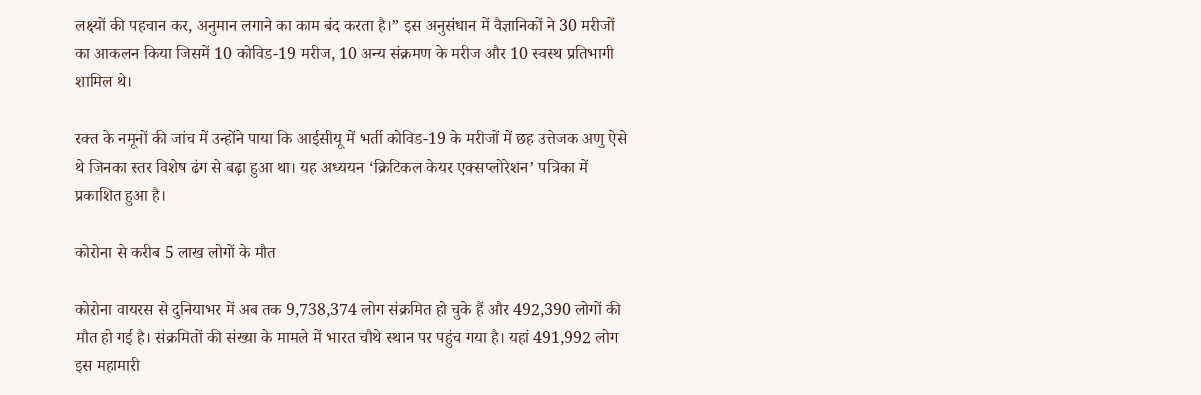लक्ष्यों की पहचान कर, अनुमान लगाने का काम बंद करता है।” इस अनुसंधान में वैज्ञानिकों ने 30 मरीजों का आकलन किया जिसमें 10 कोविड-19 मरीज, 10 अन्य संक्रमण के मरीज और 10 स्वस्थ प्रतिभागी शामिल थे।

रक्त के नमूनों की जांच में उन्होंने पाया कि आईसीयू में भर्ती कोविड-19 के मरीजों में छह उत्तेजक अणु ऐसे थे जिनका स्तर विशेष ढंग से बढ़ा हुआ था। यह अध्ययन ‘क्रिटिकल केयर एक्सप्लोरेशन’ पत्रिका में प्रकाशित हुआ है।

कोरोना से करीब 5 लाख लोगों के मौत

कोरोना वायरस से दुनियाभर में अब तक 9,738,374 लोग संक्रमित हो चुके हैं और 492,390 लोगों की मौत हो गई है। संक्रमितों की संख्या के मामले में भारत चौथे स्थान पर पहुंच गया है। यहां 491,992 लोग इस महामारी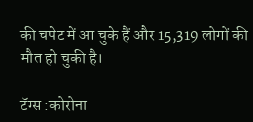की चपेट में आ चुके हैं और 15,319 लोगों की मौत हो चुकी है।

टॅग्स :कोरोना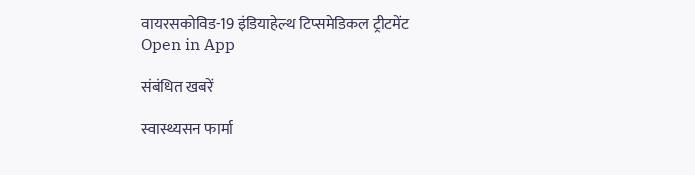वायरसकोविड-19 इंडियाहेल्थ टिप्समेडिकल ट्रीटमेंट
Open in App

संबंधित खबरें

स्वास्थ्यसन फार्मा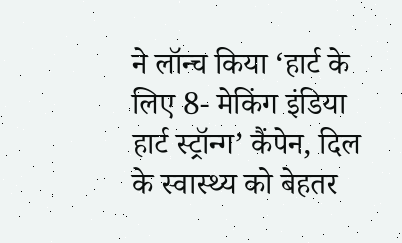ने लॉन्च किया ‘हार्ट के लिए 8- मेकिंग इंडिया हार्ट स्ट्रॉन्ग’ कैंपेन, दिल के स्वास्थ्य को बेहतर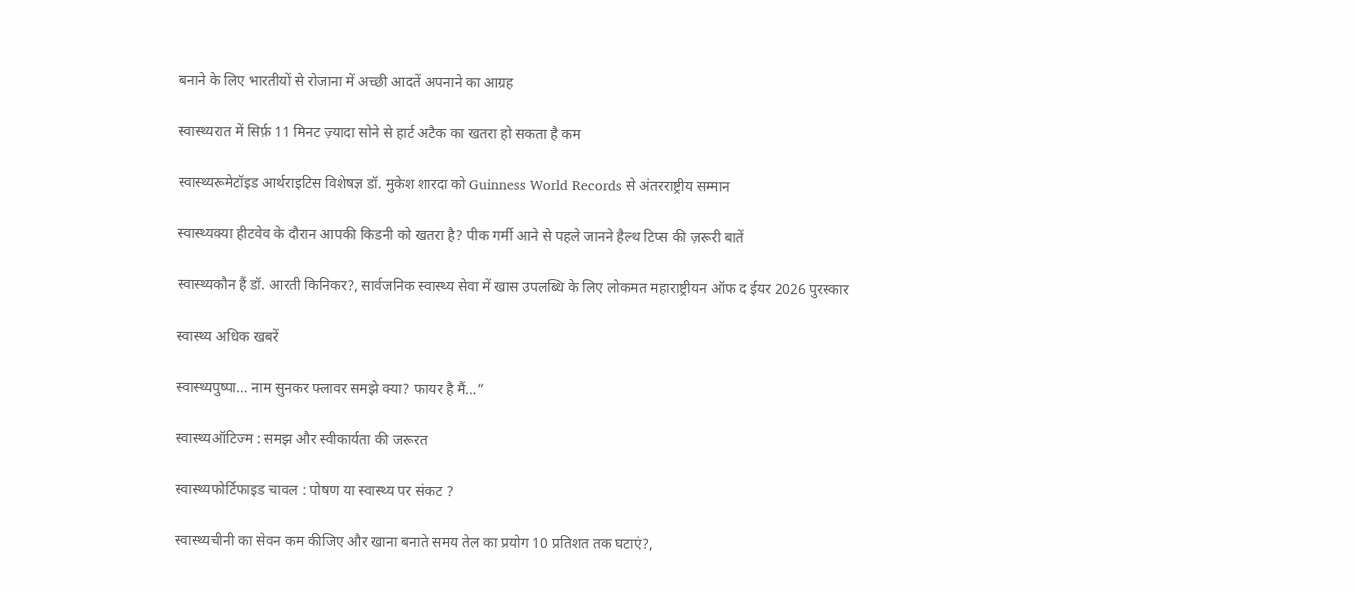बनाने के लिए भारतीयों से रोजाना में अच्छी आदतें अपनाने का आग्रह

स्वास्थ्यरात में सिर्फ़ 11 मिनट ज़्यादा सोने से हार्ट अटैक का खतरा हो सकता है कम

स्वास्थ्यरूमेटॉइड आर्थराइटिस विशेषज्ञ डॉ. मुकेश शारदा को Guinness World Records से अंतरराष्ट्रीय सम्मान

स्वास्थ्यक्या हीटवेव के दौरान आपकी किडनी को खतरा है? पीक गर्मी आने से पहले जानने हैल्थ टिप्स की ज़रूरी बातें

स्वास्थ्यकौन हैं डॉ. आरती किनिकर?, सार्वजनिक स्वास्थ्य सेवा में खास उपलब्धि के लिए लोकमत महाराष्ट्रीयन ऑफ द ईयर 2026 पुरस्कार

स्वास्थ्य अधिक खबरें

स्वास्थ्यपुष्पा… नाम सुनकर फ्लावर समझे क्या? फायर है मैं…”

स्वास्थ्यऑटिज्म : समझ और स्वीकार्यता की जरूरत

स्वास्थ्यफोर्टिफाइड चावल : पोषण या स्वास्थ्य पर संकट ?

स्वास्थ्यचीनी का सेवन कम कीजिए और खाना बनाते समय तेल का प्रयोग 10 प्रतिशत तक घटाएं?,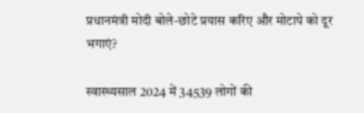प्रधानमंत्री मोदी बोले-छोटे प्रयास करिए और मोटापे को दूर भगाएं?

स्वास्थ्यसाल 2024 में 34539 लोगों की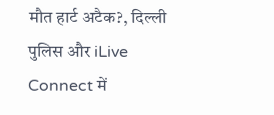मौत हार्ट अटैक?, दिल्ली पुलिस और iLive Connect में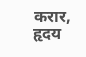करार, हृदय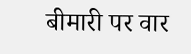बीमारी पर वार